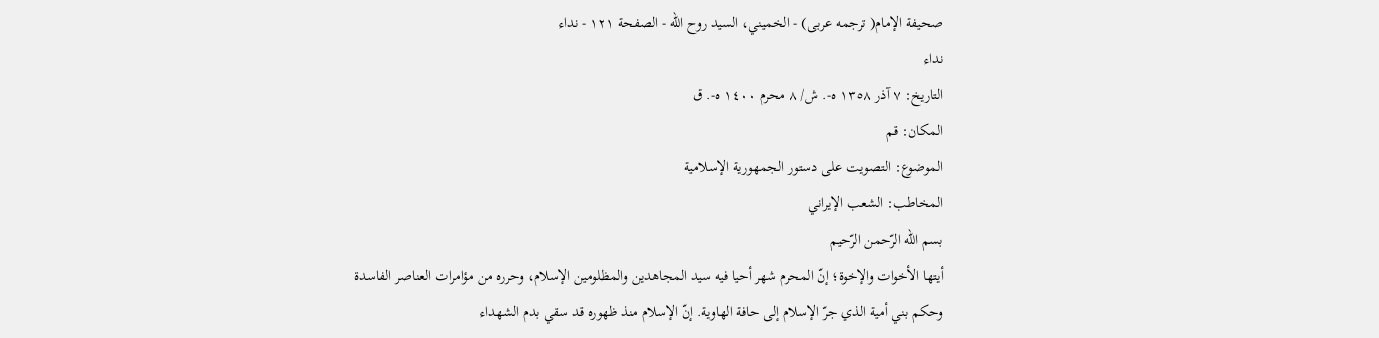صحيفة الإمام( ترجمه عربى) - الخميني، السيد روح الله - الصفحة ١٢١ - نداء
نداء
التاريخ: ٧ آذر ١٣٥٨ ه-. ش/ ٨ محرم ١٤٠٠ ه-. ق
المكان: قم
الموضوع: التصويت على دستور الجمهورية الإسلامية
المخاطب: الشعب الإيراني
بسم الله الرّحمن الرّحيم
أيتها الأخوات والإخوة؛ إنّ المحرم شهر أحيا فيه سيد المجاهدين والمظلومين الإسلام، وحرره من مؤامرات العناصر الفاسدة وحكم بني أمية الذي جرّ الإسلام إلى حافة الهاوية. إنّ الإسلام منذ ظهوره قد سقي بدم الشهداء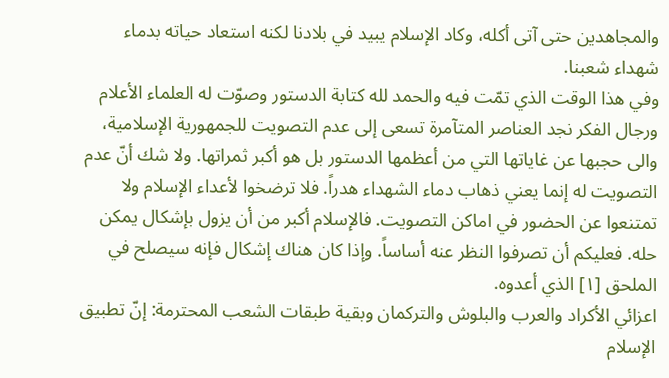والمجاهدين حتى آتى أكله، وكاد الإسلام يبيد في بلادنا لكنه استعاد حياته بدماء شهداء شعبنا.
وفي هذا الوقت الذي تمّت فيه والحمد لله كتابة الدستور وصوّت له العلماء الأعلام ورجال الفكر نجد العناصر المتآمرة تسعى إلى عدم التصويت للجمهورية الإسلامية، والى حجبها عن غاياتها التي من أعظمها الدستور بل هو أكبر ثمراتها. ولا شك أنّ عدم التصويت له إنما يعني ذهاب دماء الشهداء هدراً. فلا ترضخوا لأعداء الإسلام ولا تمتنعوا عن الحضور في اماكن التصويت. فالإسلام أكبر من أن يزول بإشكال يمكن حله. فعليكم أن تصرفوا النظر عنه أساساً. وإذا كان هناك إشكال فإنه سيصلح في الملحق [١] الذي أعدوه.
اعزائي الأكراد والعرب والبلوش والتركمان وبقية طبقات الشعب المحترمة: إنّ تطبيق الإسلام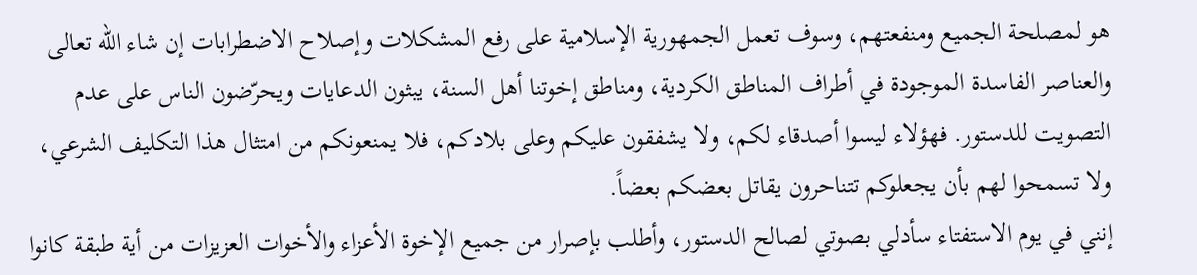هو لمصلحة الجميع ومنفعتهم، وسوف تعمل الجمهورية الإسلامية على رفع المشكلات وإصلاح الاضطرابات إن شاء الله تعالى والعناصر الفاسدة الموجودة في أطراف المناطق الكردية، ومناطق إخوتنا أهل السنة، يبثون الدعايات ويحرّضون الناس على عدم التصويت للدستور. فهؤلاء ليسوا أصدقاء لكم، ولا يشفقون عليكم وعلى بلادكم، فلا يمنعونكم من امتثال هذا التكليف الشرعي، ولا تسمحوا لهم بأن يجعلوكم تتناحرون يقاتل بعضكم بعضاً.
إنني في يوم الاستفتاء سأدلي بصوتي لصالح الدستور، وأطلب بإصرار من جميع الإخوة الأعزاء والأخوات العزيزات من أية طبقة كانوا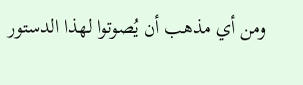ومن أي مذهب أن يُصوتوا لهذا الدستور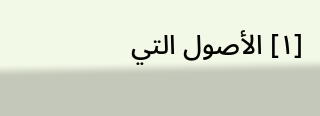[١] الأصول التي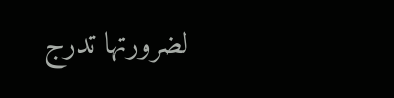لضرورتها تدرج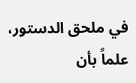في ملحق الدستور، علماً بأن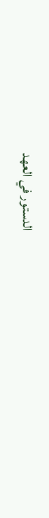الدستور في العهد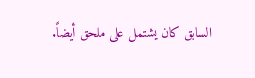السابق كان يشتمل على ملحق أيضاً.